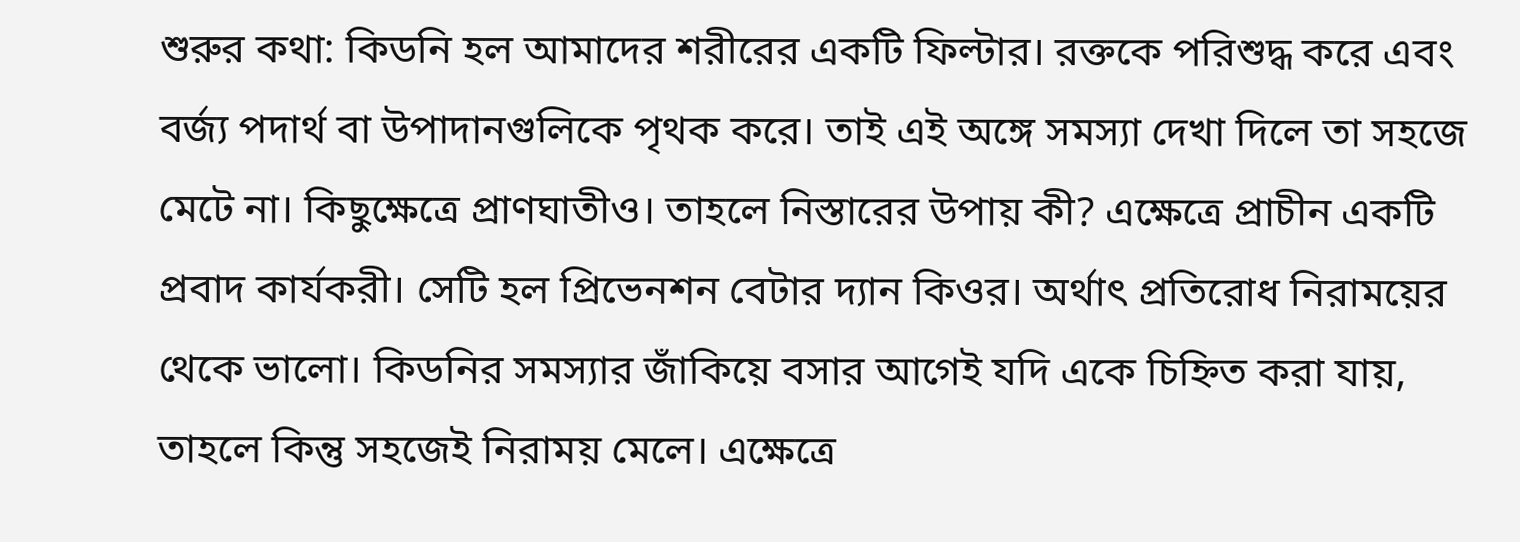শুরুর কথা: কিডনি হল আমাদের শরীরের একটি ফিল্টার। রক্তকে পরিশুদ্ধ করে এবং বর্জ্য পদার্থ বা উপাদানগুলিকে পৃথক করে। তাই এই অঙ্গে সমস্যা দেখা দিলে তা সহজে মেটে না। কিছুক্ষেত্রে প্রাণঘাতীও। তাহলে নিস্তারের উপায় কী? এক্ষেত্রে প্রাচীন একটি প্রবাদ কার্যকরী। সেটি হল প্রিভেনশন বেটার দ্যান কিওর। অর্থাৎ প্রতিরোধ নিরাময়ের থেকে ভালো। কিডনির সমস্যার জাঁকিয়ে বসার আগেই যদি একে চিহ্নিত করা যায়, তাহলে কিন্তু সহজেই নিরাময় মেলে। এক্ষেত্রে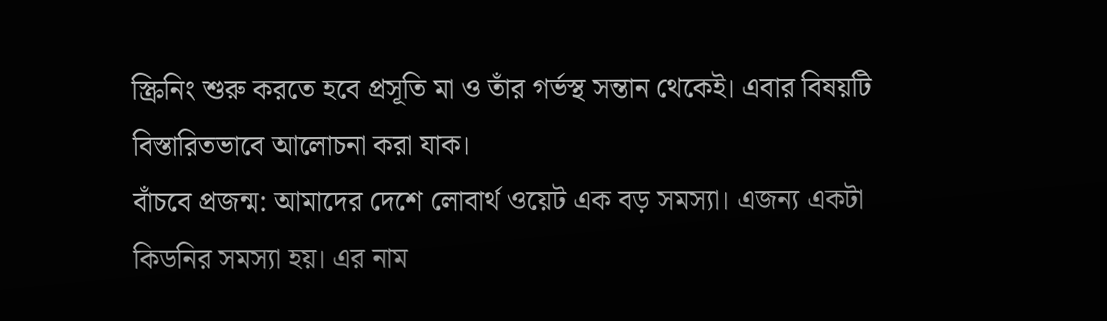স্ক্রিনিং শুরু করতে হবে প্রসূতি মা ও তাঁর গর্ভস্থ সন্তান থেকেই। এবার বিষয়টি বিস্তারিতভাবে আলোচনা করা যাক।
বাঁচবে প্রজন্ম: আমাদের দেশে লোবার্থ ওয়েট এক বড় সমস্যা। এজন্য একটা কিডনির সমস্যা হয়। এর নাম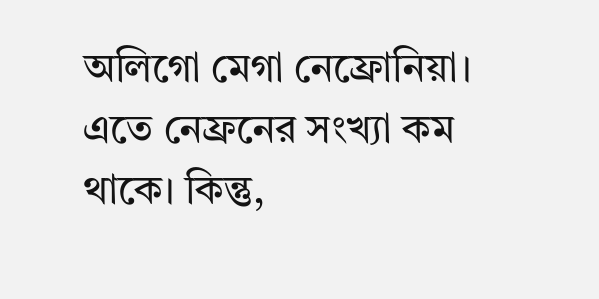অলিগো মেগা নেফ্রোনিয়া। এতে নেফ্রনের সংখ্যা কম থাকে। কিন্তু,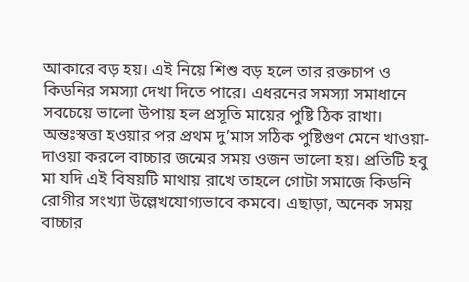আকারে বড় হয়। এই নিয়ে শিশু বড় হলে তার রক্তচাপ ও কিডনির সমস্যা দেখা দিতে পারে। এধরনের সমস্যা সমাধানে সবচেয়ে ভালো উপায় হল প্রসূতি মায়ের পুষ্টি ঠিক রাখা। অন্তঃস্বত্তা হওয়ার পর প্রথম দু’মাস সঠিক পুষ্টিগুণ মেনে খাওয়া-দাওয়া করলে বাচ্চার জন্মের সময় ওজন ভালো হয়। প্রতিটি হবু মা যদি এই বিষয়টি মাথায় রাখে তাহলে গোটা সমাজে কিডনি রোগীর সংখ্যা উল্লেখযোগ্যভাবে কমবে। এছাড়া, অনেক সময় বাচ্চার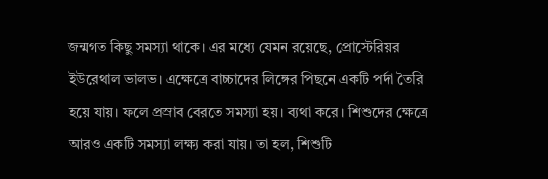জন্মগত কিছু সমস্যা থাকে। এর মধ্যে যেমন রয়েছে, প্রোস্টেরিয়র ইউরেথাল ভালভ। এক্ষেত্রে বাচ্চাদের লিঙ্গের পিছনে একটি পর্দা তৈরি হয়ে যায়। ফলে প্রস্রাব বেরতে সমস্যা হয়। ব্যথা করে। শিশুদের ক্ষেত্রে আরও একটি সমস্যা লক্ষ্য করা যায়। তা হল, শিশুটি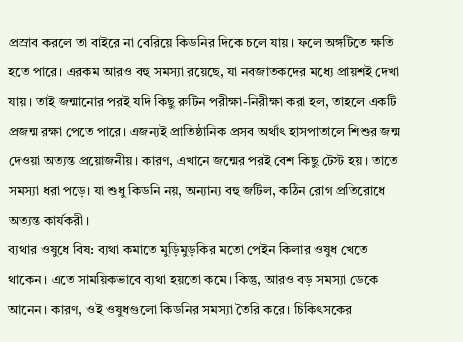প্রস্রাব করলে তা বাইরে না বেরিয়ে কিডনির দিকে চলে যায়। ফলে অঙ্গটিতে ক্ষতি হতে পারে। এরকম আরও বহু সমস্যা রয়েছে, যা নবজাতকদের মধ্যে প্রায়শই দেখা যায়। তাই জন্মানোর পরই যদি কিছু রুটিন পরীক্ষা-নিরীক্ষা করা হল, তাহলে একটি প্রজন্ম রক্ষা পেতে পারে। এজন্যই প্রাতিষ্ঠানিক প্রসব অর্থাৎ হাসপাতালে শিশুর জন্ম দেওয়া অত্যন্ত প্রয়োজনীয়। কারণ, এখানে জন্মের পরই বেশ কিছু টেস্ট হয়। তাতে সমস্যা ধরা পড়ে। যা শুধু কিডনি নয়, অন্যান্য বহু জটিল, কঠিন রোগ প্রতিরোধে অত্যন্ত কার্যকরী।
ব্যথার ওষুধে বিষ: ব্যথা কমাতে মুড়িমুড়কির মতো পেইন কিলার ওষুধ খেতে থাকেন। এতে সাময়িকভাবে ব্যথা হয়তো কমে। কিন্তু, আরও বড় সমস্যা ডেকে আনেন। কারণ, ওই ওষুধগুলো কিডনির সমস্যা তৈরি করে। চিকিৎসকের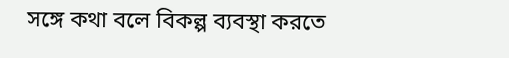সঙ্গে কথা বলে বিকল্প ব্যবস্থা করতে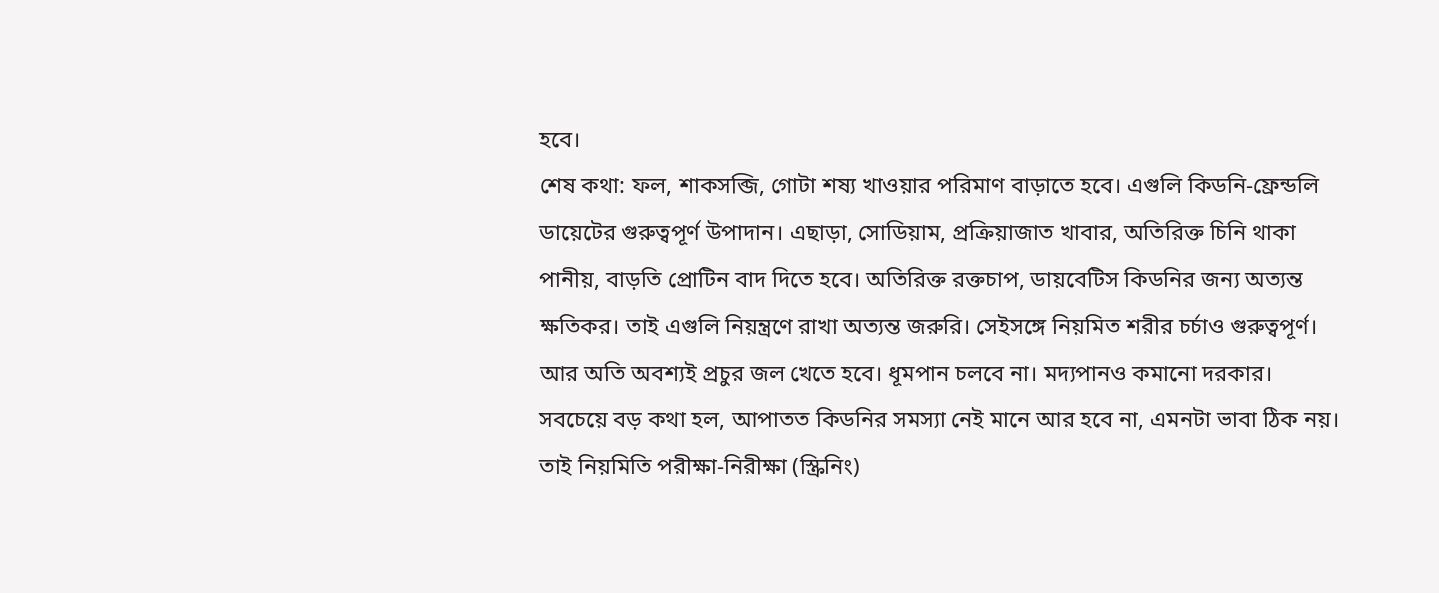হবে।
শেষ কথা: ফল, শাকসব্জি, গোটা শষ্য খাওয়ার পরিমাণ বাড়াতে হবে। এগুলি কিডনি-ফ্রেন্ডলি ডায়েটের গুরুত্বপূর্ণ উপাদান। এছাড়া, সোডিয়াম, প্রক্রিয়াজাত খাবার, অতিরিক্ত চিনি থাকা পানীয়, বাড়তি প্রোটিন বাদ দিতে হবে। অতিরিক্ত রক্তচাপ, ডায়বেটিস কিডনির জন্য অত্যন্ত ক্ষতিকর। তাই এগুলি নিয়ন্ত্রণে রাখা অত্যন্ত জরুরি। সেইসঙ্গে নিয়মিত শরীর চর্চাও গুরুত্বপূর্ণ। আর অতি অবশ্যই প্রচুর জল খেতে হবে। ধূমপান চলবে না। মদ্যপানও কমানো দরকার। সবচেয়ে বড় কথা হল, আপাতত কিডনির সমস্যা নেই মানে আর হবে না, এমনটা ভাবা ঠিক নয়। তাই নিয়মিতি পরীক্ষা-নিরীক্ষা (স্ক্রিনিং)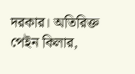দরকার। অতিরিক্ত পেইন কিলার,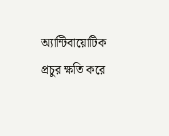অ্যান্টিবায়োটিক প্রচুর ক্ষতি করে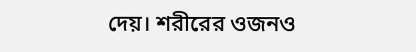দেয়। শরীরের ওজনও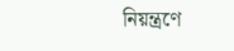নিয়ন্ত্রণে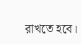রাখতে হবে।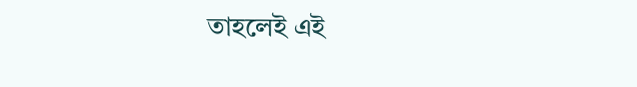তাহলেই এই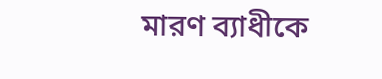মারণ ব্যাধীকে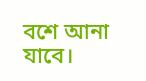বশে আনা যাবে।